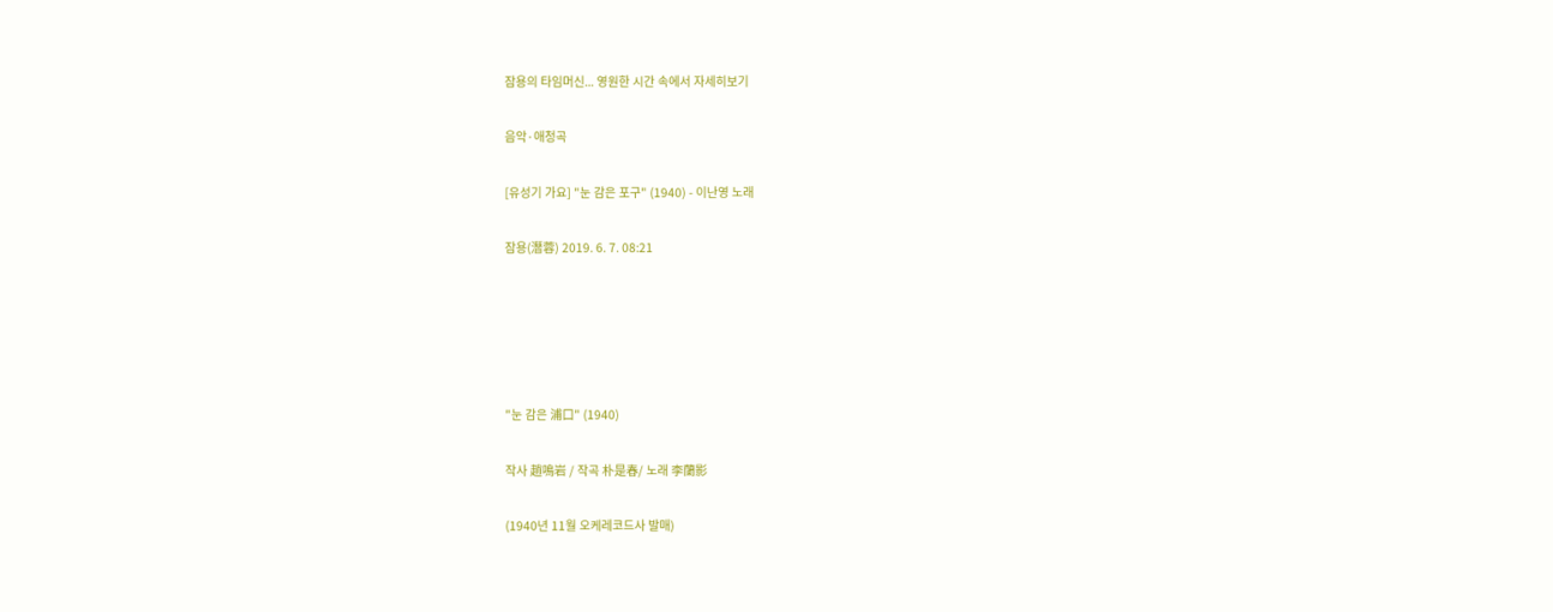잠용의 타임머신... 영원한 시간 속에서 자세히보기

음악·애청곡

[유성기 가요] "눈 감은 포구" (1940) - 이난영 노래

잠용(潛蓉) 2019. 6. 7. 08:21





"눈 감은 浦口" (1940)

작사 趙鳴岩 / 작곡 朴是春/ 노래 李蘭影

(1940년 11월 오케레코드사 발매)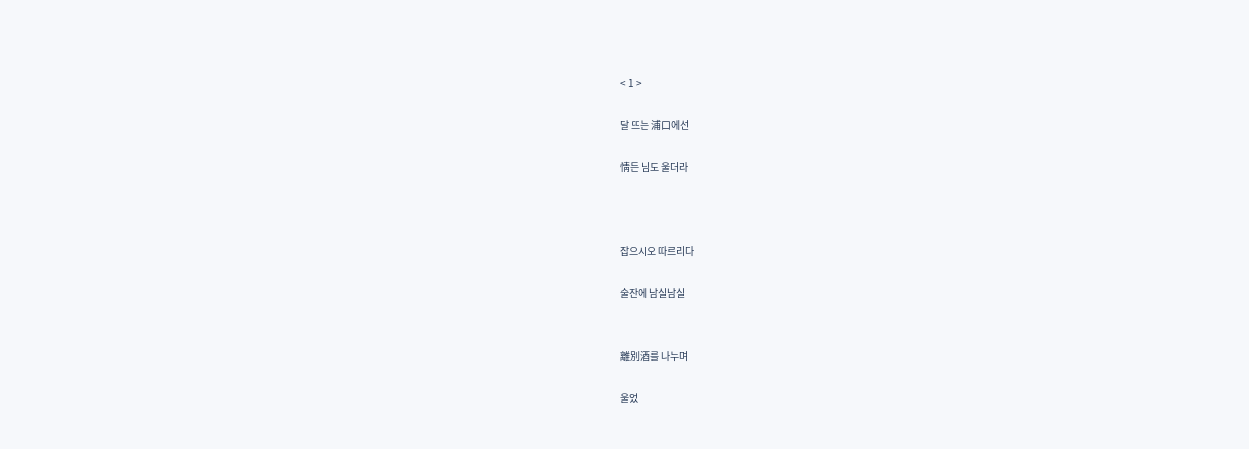< 1 >

달 뜨는 浦口에선

情든 님도 울더라



잡으시오 따르리다

술잔에 남실남실


離別酒를 나누며

울었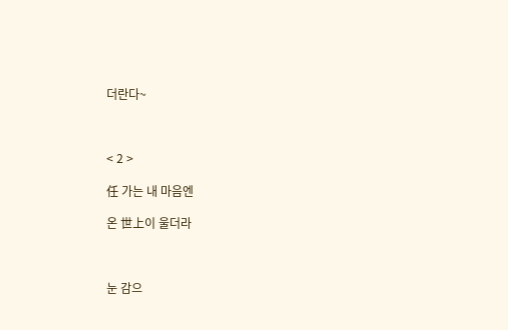더란다~



< 2 >

任 가는 내 마음엔

온 世上이 울더라



눈 감으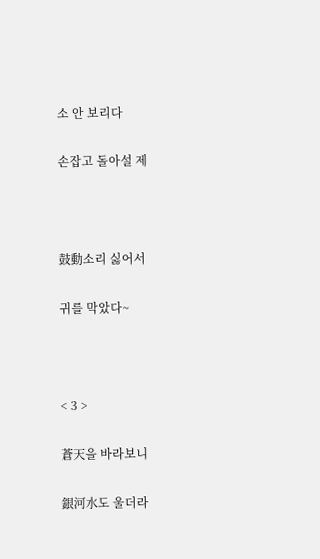소 안 보리다

손잡고 돌아설 제



鼓動소리 싫어서

귀를 막았다~



< 3 >

蒼天을 바라보니

銀河水도 울더라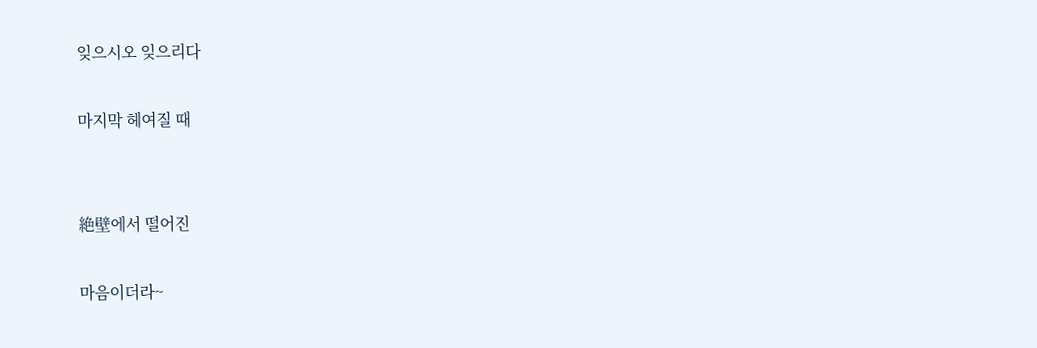잊으시오 잊으리다

마지막 헤여질 때


絶壁에서 떨어진

마음이더라~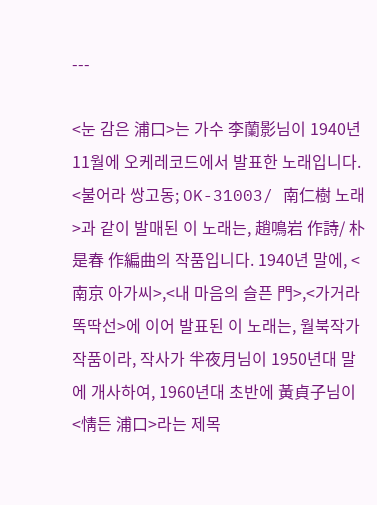---

<눈 감은 浦口>는 가수 李蘭影님이 1940년 11월에 오케레코드에서 발표한 노래입니다. <불어라 쌍고동; OK-31003/ 南仁樹 노래>과 같이 발매된 이 노래는, 趙鳴岩 作詩/ 朴是春 作編曲의 작품입니다. 1940년 말에, <南京 아가씨>,<내 마음의 슬픈 門>,<가거라 똑딱선>에 이어 발표된 이 노래는, 월북작가 작품이라, 작사가 半夜月님이 1950년대 말에 개사하여, 1960년대 초반에 黃貞子님이 <情든 浦口>라는 제목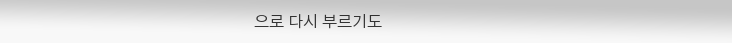으로 다시 부르기도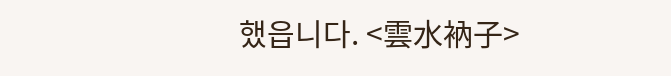했읍니다. <雲水衲子>